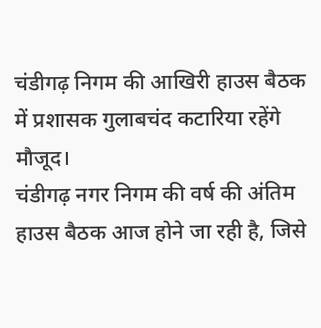चंडीगढ़ निगम की आखिरी हाउस बैठक में प्रशासक गुलाबचंद कटारिया रहेंगे मौजूद।
चंडीगढ़ नगर निगम की वर्ष की अंतिम हाउस बैठक आज होने जा रही है, जिसे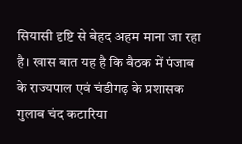सियासी दृष्टि से बेहद अहम माना जा रहा है। खास बात यह है कि बैठक में पंजाब के राज्यपाल एवं चंडीगढ़ के प्रशासक गुलाब चंद कटारिया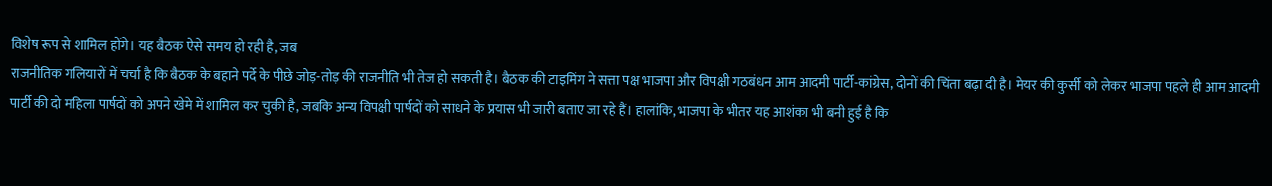विशेष रूप से शामिल होंगे। यह बैठक ऐसे समय हो रही है, जब
राजनीतिक गलियारों में चर्चा है कि बैठक के बहाने पर्दे के पीछे जोड़-तोड़ की राजनीति भी तेज हो सकती है। बैठक की टाइमिंग ने सत्ता पक्ष भाजपा और विपक्षी गठबंधन आम आदमी पार्टी-कांग्रेस, दोनों की चिंता बढ़ा दी है। मेयर की कुर्सी को लेकर भाजपा पहले ही आम आदमी पार्टी की दो महिला पार्षदों को अपने खेमे में शामिल कर चुकी है, जबकि अन्य विपक्षी पार्षदों को साधने के प्रयास भी जारी बताए जा रहे हैं। हालांकि, भाजपा के भीतर यह आशंका भी बनी हुई है कि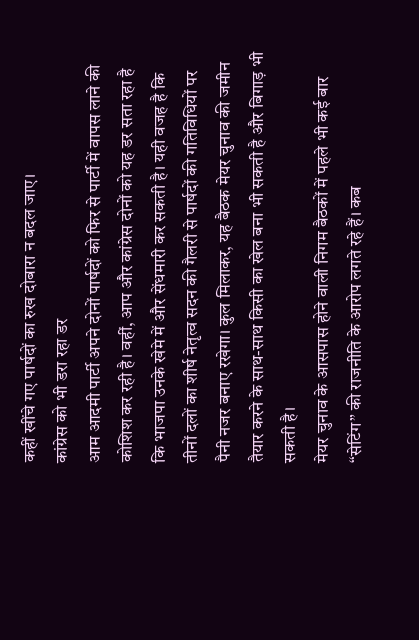कहीं खींचे गए पार्षदों का रुख दोबारा न बदल जाए।
कांग्रेस को भी डरा रहा डर
आम आदमी पार्टी अपने दोनों पार्षदों को फिर से पार्टी में वापस लाने की कोशिश कर रही है। वहीं, आप और कांग्रेस दोनों को यह डर सता रहा है कि भाजपा उनके खेमे में और सेंधमारी कर सकती है। यही वजह है कि तीनों दलों का शीर्ष नेतृत्व सदन की गैलरी से पार्षदों की गतिविधियों पर पैनी नजर बनाए रखेगा। कुल मिलाकर, यह बैठक मेयर चुनाव की जमीन तैयार करने के साथ-साथ किसी का खेल बना भी सकती है और बिगाड़ भी सकती है।
मेयर चुनाव के आसपास होने वाली निगम बैठकों में पहले भी कई बार “सेटिंग” की राजनीति के आरोप लगते रहे हैं। कब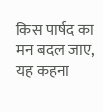किस पार्षद का मन बदल जाए, यह कहना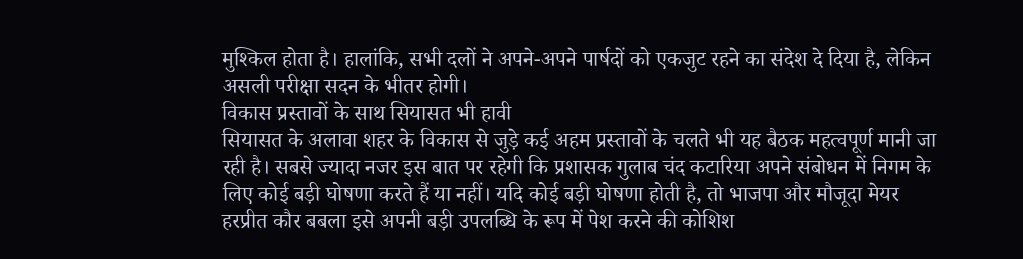मुश्किल होता है। हालांकि, सभी दलों ने अपने-अपने पार्षदों को एकजुट रहने का संदेश दे दिया है, लेकिन असली परीक्षा सदन के भीतर होगी।
विकास प्रस्तावों के साथ सियासत भी हावी
सियासत के अलावा शहर के विकास से जुड़े कई अहम प्रस्तावों के चलते भी यह बैठक महत्वपूर्ण मानी जा रही है। सबसे ज्यादा नजर इस बात पर रहेगी कि प्रशासक गुलाब चंद कटारिया अपने संबोधन में निगम के लिए कोई बड़ी घोषणा करते हैं या नहीं। यदि कोई बड़ी घोषणा होती है, तो भाजपा और मौजूदा मेयर हरप्रीत कौर बबला इसे अपनी बड़ी उपलब्धि के रूप में पेश करने की कोशिश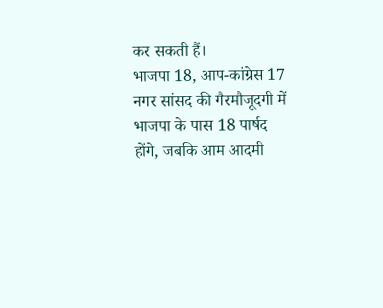कर सकती हैं।
भाजपा 18, आप-कांग्रेस 17
नगर सांसद की गैरमौजूदगी में भाजपा के पास 18 पार्षद होंगे, जबकि आम आदमी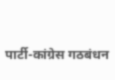पार्टी-कांग्रेस गठबंधन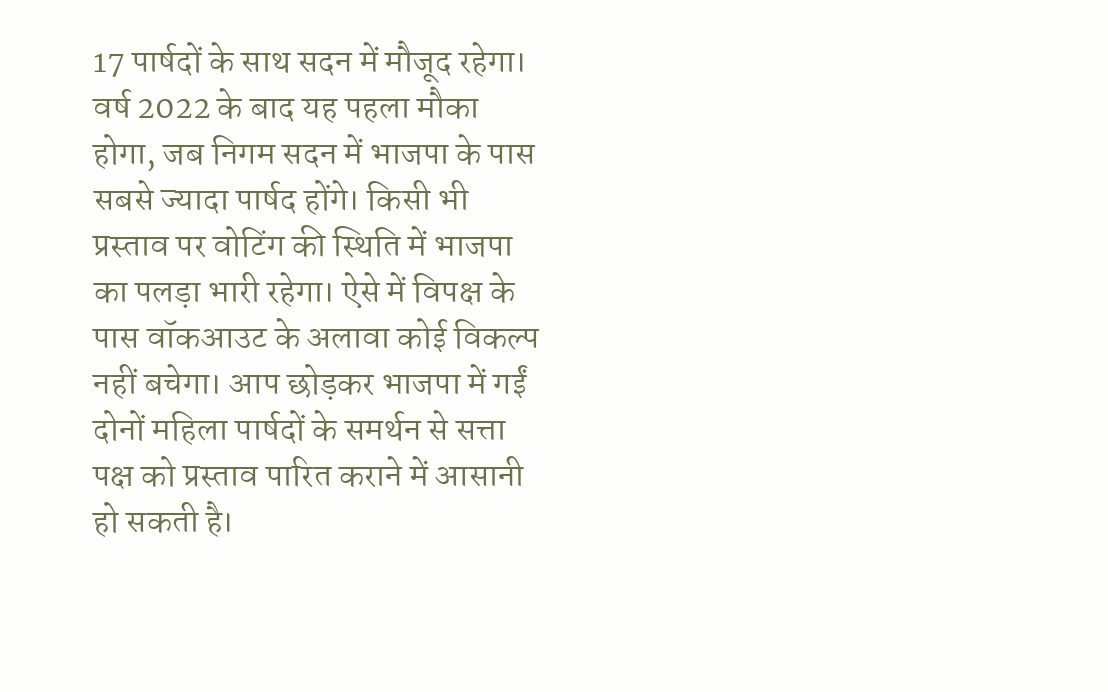17 पार्षदों के साथ सदन में मौजूद रहेगा। वर्ष 2022 के बाद यह पहला मौका होगा, जब निगम सदन में भाजपा के पास सबसे ज्यादा पार्षद होंगे। किसी भी प्रस्ताव पर वोटिंग की स्थिति में भाजपा का पलड़ा भारी रहेगा। ऐसे में विपक्ष के पास वॉकआउट के अलावा कोई विकल्प नहीं बचेगा। आप छोड़कर भाजपा में गईं दोनों महिला पार्षदों के समर्थन से सत्ता पक्ष को प्रस्ताव पारित कराने में आसानी हो सकती है।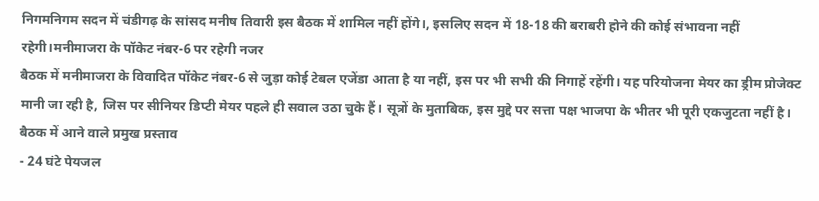निगमनिगम सदन में चंडीगढ़ के सांसद मनीष तिवारी इस बैठक में शामिल नहीं होंगे।, इसलिए सदन में 18-18 की बराबरी होने की कोई संभावना नहीं रहेगी।मनीमाजरा के पॉकेट नंबर-6 पर रहेगी नजर
बैठक में मनीमाजरा के विवादित पॉकेट नंबर-6 से जुड़ा कोई टेबल एजेंडा आता है या नहीं, इस पर भी सभी की निगाहें रहेंगी। यह परियोजना मेयर का ड्रीम प्रोजेक्ट मानी जा रही है, जिस पर सीनियर डिप्टी मेयर पहले ही सवाल उठा चुके हैं। सूत्रों के मुताबिक, इस मुद्दे पर सत्ता पक्ष भाजपा के भीतर भी पूरी एकजुटता नहीं है।
बैठक में आने वाले प्रमुख प्रस्ताव
- 24 घंटे पेयजल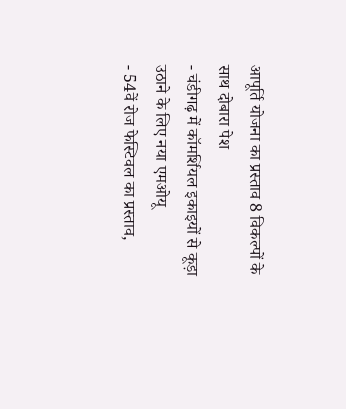आपूर्ति योजना का प्रस्ताव 8 विकल्पों के साथ दोबारा पेश
- चंडीगढ़ में कॉमर्शियल इकाइयों से कूड़ा उठाने के लिए नया एमओयू
- 54वें रोज फेस्टिवल का प्रस्ताव,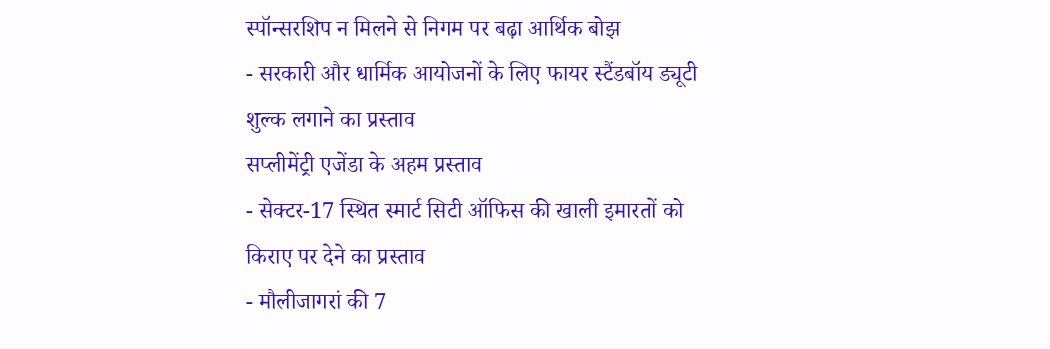स्पॉन्सरशिप न मिलने से निगम पर बढ़ा आर्थिक बोझ
- सरकारी और धार्मिक आयोजनों के लिए फायर स्टैंडबॉय ड्यूटी शुल्क लगाने का प्रस्ताव
सप्लीमेंट्री एजेंडा के अहम प्रस्ताव
- सेक्टर-17 स्थित स्मार्ट सिटी ऑफिस की खाली इमारतों को किराए पर देने का प्रस्ताव
- मौलीजागरां की 7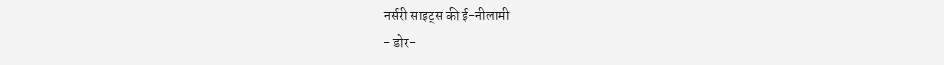नर्सरी साइट्स की ई-नीलामी
- डोर-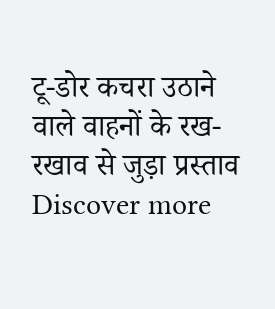टू-डोर कचरा उठाने वाले वाहनों के रख-रखाव से जुड़ा प्रस्ताव
Discover more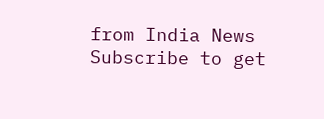from India News
Subscribe to get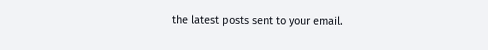the latest posts sent to your email.